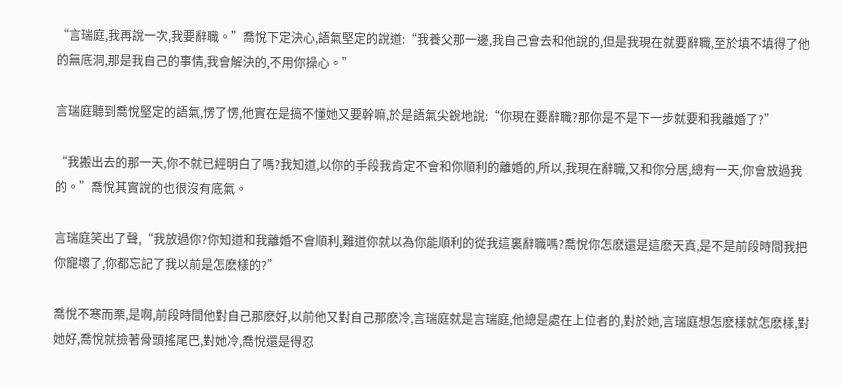“言瑞庭,我再說一次,我要辭職。”喬悅下定決心,語氣堅定的說道:“我養父那一邊,我自己會去和他說的,但是我現在就要辭職,至於填不填得了他的無底洞,那是我自己的事情,我會解決的,不用你操心。”

言瑞庭聽到喬悅堅定的語氣,愣了愣,他實在是搞不懂她又要幹嘛,於是語氣尖銳地說:“你現在要辭職?那你是不是下一步就要和我離婚了?”

“我搬出去的那一天,你不就已經明白了嗎?我知道,以你的手段我肯定不會和你順利的離婚的,所以,我現在辭職,又和你分居,總有一天,你會放過我的。”喬悅其實說的也很沒有底氣。

言瑞庭笑出了聲,“我放過你?你知道和我離婚不會順利,難道你就以為你能順利的從我這裏辭職嗎?喬悅你怎麽還是這麽天真,是不是前段時間我把你寵壞了,你都忘記了我以前是怎麽樣的?”

喬悅不寒而栗,是啊,前段時間他對自己那麽好,以前他又對自己那麽冷,言瑞庭就是言瑞庭,他總是處在上位者的,對於她,言瑞庭想怎麽樣就怎麽樣,對她好,喬悅就撿著骨頭搖尾巴,對她冷,喬悅還是得忍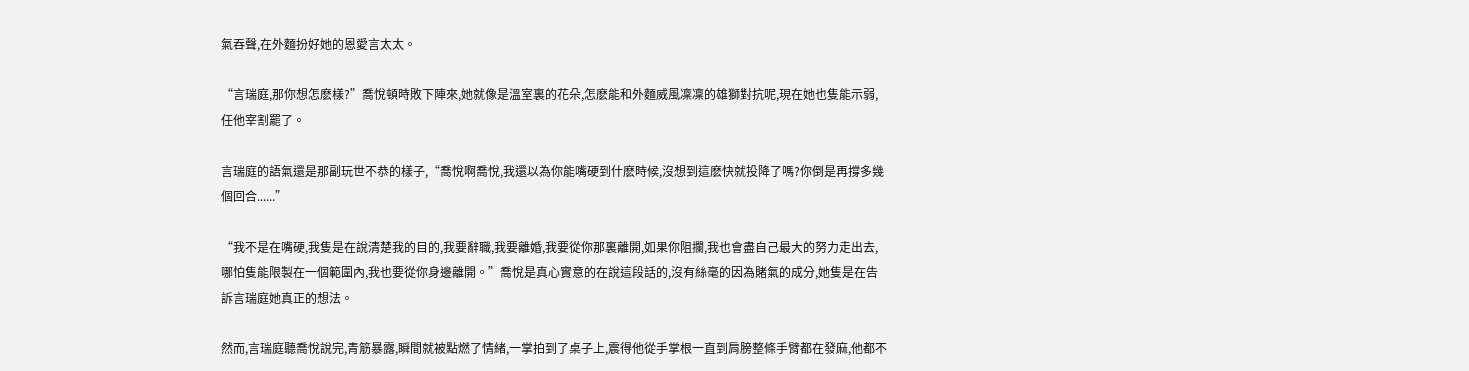氣吞聲,在外麵扮好她的恩愛言太太。

“言瑞庭,那你想怎麽樣?”喬悅頓時敗下陣來,她就像是溫室裏的花朵,怎麽能和外麵威風凜凜的雄獅對抗呢,現在她也隻能示弱,任他宰割罷了。

言瑞庭的語氣還是那副玩世不恭的樣子,“喬悅啊喬悅,我還以為你能嘴硬到什麽時候,沒想到這麽快就投降了嗎?你倒是再撐多幾個回合......”

“我不是在嘴硬,我隻是在說清楚我的目的,我要辭職,我要離婚,我要從你那裏離開,如果你阻攔,我也會盡自己最大的努力走出去,哪怕隻能限製在一個範圍內,我也要從你身邊離開。”喬悅是真心實意的在說這段話的,沒有絲毫的因為賭氣的成分,她隻是在告訴言瑞庭她真正的想法。

然而,言瑞庭聽喬悅說完,青筋暴露,瞬間就被點燃了情緒,一掌拍到了桌子上,震得他從手掌根一直到肩膀整條手臂都在發麻,他都不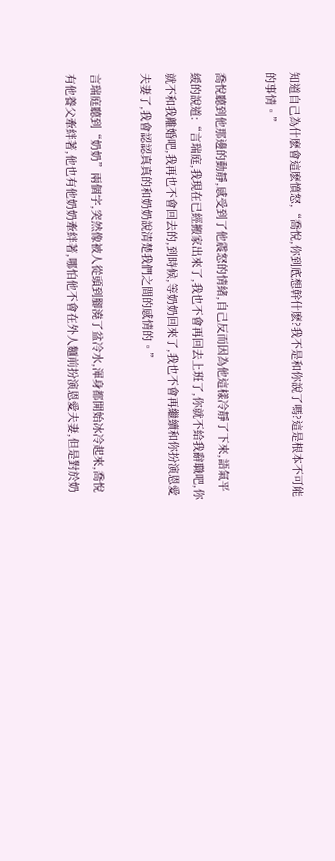知道自己為什麽會這麽憤怒,“喬悅,你到底想幹什麽?我不是和你說了嗎?這是根本不可能的事情。”

喬悅聽到他那邊的動靜,感受到了他震怒的情緒,自己反而因為他這樣冷靜了下來,語氣平緩的說道:“言瑞庭,我現在已經搬家出來了,我也不會再回去上班了,你就不給我辭職吧,你就不和我離婚吧,我再也不會回去的,到時候,等奶奶回來了,我也不會再繼續和你扮演恩愛夫妻了,我會認認真真的和奶奶說清楚我們之間的感情的。”

言瑞庭聽到“奶奶”兩個字,突然像被人從頭到腳澆了盆冷水,渾身都開始冰冷起來,喬悅有他養父牽絆著,他也有他奶奶牽絆著,哪怕他不會在外人麵前扮演恩愛夫妻,但是對於奶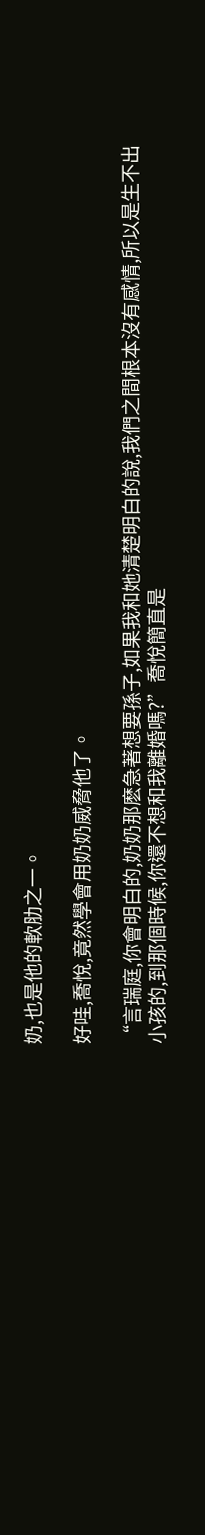奶,也是他的軟肋之一。

好哇,喬悅,竟然學會用奶奶威脅他了。

“言瑞庭,你會明白的,奶奶那麽急著想要孫子,如果我和她清楚明白的說,我們之間根本沒有感情,所以是生不出小孩的,到那個時候,你還不想和我離婚嗎?”喬悅簡直是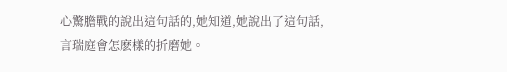心驚膽戰的說出這句話的,她知道,她說出了這句話,言瑞庭會怎麽樣的折磨她。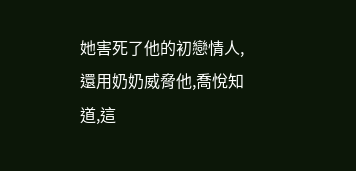她害死了他的初戀情人,還用奶奶威脅他,喬悅知道,這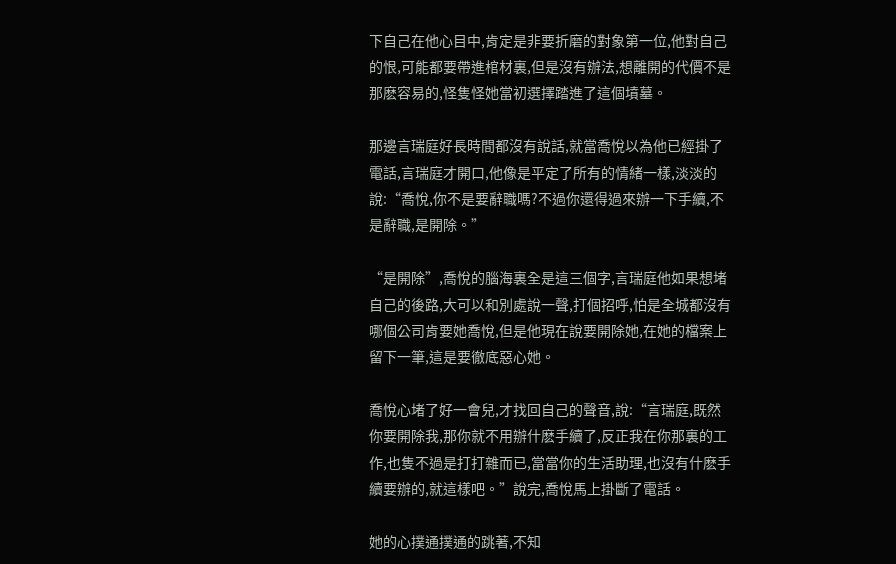下自己在他心目中,肯定是非要折磨的對象第一位,他對自己的恨,可能都要帶進棺材裏,但是沒有辦法,想離開的代價不是那麽容易的,怪隻怪她當初選擇踏進了這個墳墓。

那邊言瑞庭好長時間都沒有說話,就當喬悅以為他已經掛了電話,言瑞庭才開口,他像是平定了所有的情緒一樣,淡淡的說:“喬悅,你不是要辭職嗎?不過你還得過來辦一下手續,不是辭職,是開除。”

“是開除”,喬悅的腦海裏全是這三個字,言瑞庭他如果想堵自己的後路,大可以和別處說一聲,打個招呼,怕是全城都沒有哪個公司肯要她喬悅,但是他現在說要開除她,在她的檔案上留下一筆,這是要徹底惡心她。

喬悅心堵了好一會兒,才找回自己的聲音,說:“言瑞庭,既然你要開除我,那你就不用辦什麽手續了,反正我在你那裏的工作,也隻不過是打打雜而已,當當你的生活助理,也沒有什麽手續要辦的,就這樣吧。”說完,喬悅馬上掛斷了電話。

她的心撲通撲通的跳著,不知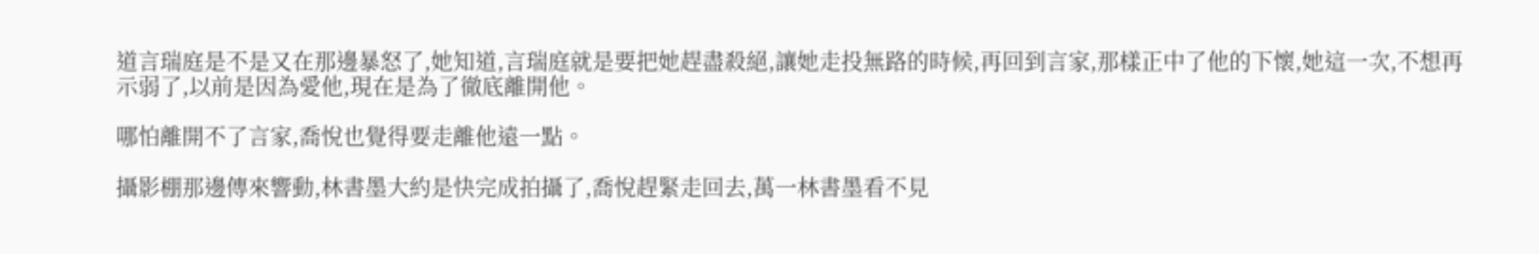道言瑞庭是不是又在那邊暴怒了,她知道,言瑞庭就是要把她趕盡殺絕,讓她走投無路的時候,再回到言家,那樣正中了他的下懷,她這一次,不想再示弱了,以前是因為愛他,現在是為了徹底離開他。

哪怕離開不了言家,喬悅也覺得要走離他遠一點。

攝影棚那邊傳來響動,林書墨大約是快完成拍攝了,喬悅趕緊走回去,萬一林書墨看不見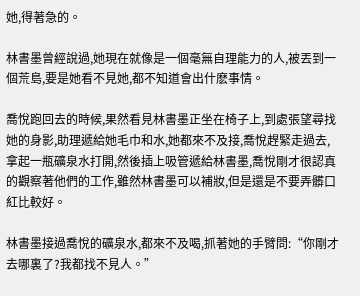她,得著急的。

林書墨曾經說過,她現在就像是一個毫無自理能力的人,被丟到一個荒島,要是她看不見她,都不知道會出什麽事情。

喬悅跑回去的時候,果然看見林書墨正坐在椅子上,到處張望尋找她的身影,助理遞給她毛巾和水,她都來不及接,喬悅趕緊走過去,拿起一瓶礦泉水打開,然後插上吸管遞給林書墨,喬悅剛才很認真的觀察著他們的工作,雖然林書墨可以補妝,但是還是不要弄髒口紅比較好。

林書墨接過喬悅的礦泉水,都來不及喝,抓著她的手臂問:“你剛才去哪裏了?我都找不見人。”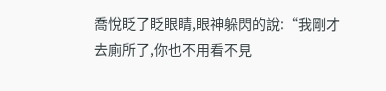喬悅眨了眨眼睛,眼神躲閃的說:“我剛才去廁所了,你也不用看不見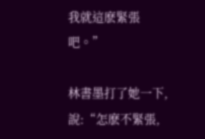我就這麽緊張吧。”

林書墨打了她一下,說:“怎麽不緊張,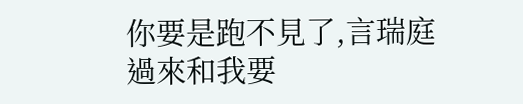你要是跑不見了,言瑞庭過來和我要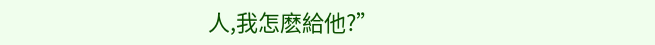人,我怎麽給他?”